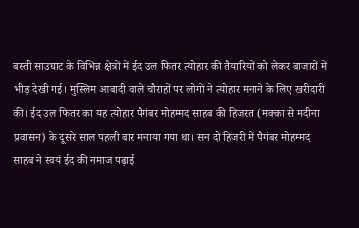बस्ती साउघाट के विभिन्न क्षेत्रों में ईद उल फितर त्योहार की तैयारियों को लेकर बाजारों में भीड़ देखी गई। मुस्लिम आबादी वाले चौराहों पर लोगों ने त्योहार मनाने के लिए खरीदारी की। ईद उल फितर का यह त्योहार पैगंबर मोहम्मद साहब की हिजरत (मक्का से मदीना प्रवासन) के दूसरे साल पहली बार मनाया गया था। सन दो हिजरी में पैगंबर मोहम्मद साहब ने स्वयं ईद की नमाज पढ़ाई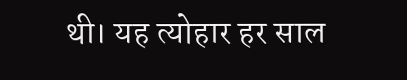थी। यह त्योहार हर साल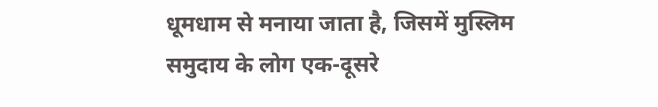धूमधाम से मनाया जाता है, जिसमें मुस्लिम समुदाय के लोग एक-दूसरे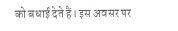को बधाई देते हैं। इस अवसर पर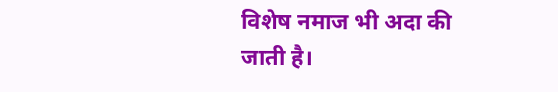विशेष नमाज भी अदा की जाती है।